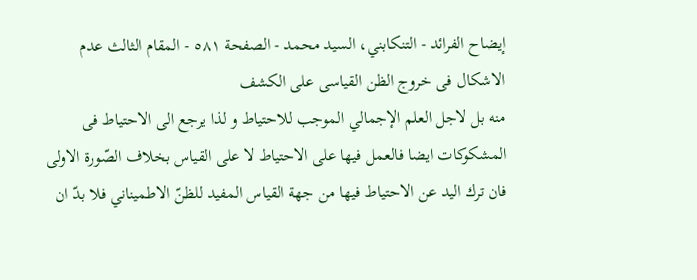إيضاح الفرائد - التنكابني، السيد محمد - الصفحة ٥٨١ - المقام الثالث عدم الاشكال فى خروج الظن القياسى على الكشف
منه بل لاجل العلم الإجمالي الموجب للاحتياط و لذا يرجع الى الاحتياط فى المشكوكات ايضا فالعمل فيها على الاحتياط لا على القياس بخلاف الصّورة الاولى فان ترك اليد عن الاحتياط فيها من جهة القياس المفيد للظنّ الاطميناني فلا بدّ ان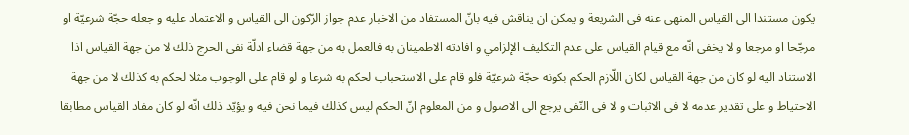يكون مستندا الى القياس المنهى عنه فى الشريعة و يمكن ان يناقش فيه بانّ المستفاد من الاخبار عدم جواز الرّكون الى القياس و الاعتماد عليه و جعله حجّة شرعيّة او مرجّحا او مرجعا و لا يخفى انّه مع قيام القياس على عدم التكليف الإلزامي و افادته الاطمينان به فالعمل به من جهة قضاء ادلّة نفى الحرج ذلك لا من جهة القياس اذا الاستناد اليه لو كان من جهة القياس لكان اللّازم الحكم بكونه حجّة شرعيّة فلو قام على الاستحباب لحكم به شرعا و لو قام على الوجوب مثلا لحكم به كذلك لا من جهة الاحتياط و على تقدير عدمه لا فى الاثبات و لا فى النّفى يرجع الى الاصول و من المعلوم انّ الحكم ليس كذلك فيما نحن فيه و يؤيّد ذلك انّه لو كان مفاد القياس مطابقا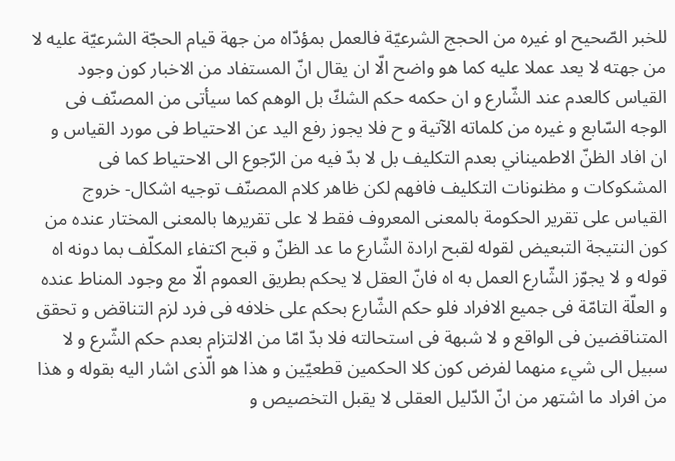للخبر الصّحيح او غيره من الحجج الشرعيّة فالعمل بمؤدّاه من جهة قيام الحجّة الشرعيّة عليه لا من جهته لا يعد عملا عليه كما هو واضح الّا ان يقال انّ المستفاد من الاخبار كون وجود القياس كالعدم عند الشّارع و ان حكمه حكم الشكّ بل الوهم كما سيأتى من المصنّف فى الوجه السّابع و غيره من كلماته الآتية و ح فلا يجوز رفع اليد عن الاحتياط فى مورد القياس و ان افاد الظنّ الاطميناني بعدم التكليف بل لا بدّ فيه من الرّجوع الى الاحتياط كما فى المشكوكات و مظنونات التكليف فافهم لكن ظاهر كلام المصنّف توجيه اشكال- خروج القياس على تقرير الحكومة بالمعنى المعروف فقط لا على تقريرها بالمعنى المختار عنده من كون النتيجة التبعيض لقوله لقبح ارادة الشّارع ما عد الظنّ و قبح اكتفاء المكلّف بما دونه اه قوله و لا يجوّز الشّارع العمل به اه فانّ العقل لا يحكم بطريق العموم الّا مع وجود المناط عنده و العلّة التامّة فى جميع الافراد فلو حكم الشّارع بحكم على خلافه فى فرد لزم التناقض و تحقق المتناقضين فى الواقع و لا شبهة فى استحالته فلا بدّ امّا من الالتزام بعدم حكم الشّرع و لا سبيل الى شيء منهما لفرض كون كلا الحكمين قطعيّين و هذا هو الّذى اشار اليه بقوله و هذا من افراد ما اشتهر من انّ الدّليل العقلى لا يقبل التخصيص و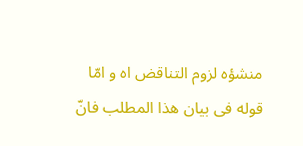منشؤه لزوم التناقض اه و امّا قوله فى بيان هذا المطلب فانّ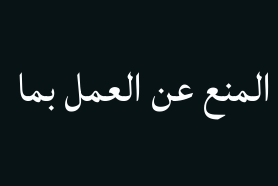المنع عن العمل بما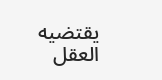يقتضيه العقل